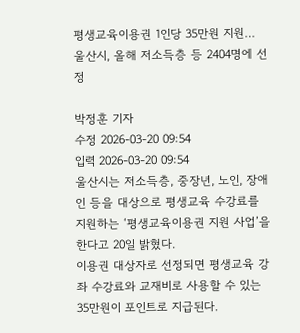평생교육이용권 1인당 35만원 지원… 울산시, 올해 저소득층 등 2404명에 선정

박정훈 기자
수정 2026-03-20 09:54
입력 2026-03-20 09:54
울산시는 저소득층, 중장년, 노인, 장애인 등을 대상으로 평생교육 수강료를 지원하는 ‘평생교육이용권 지원 사업’을 한다고 20일 밝혔다.
이용권 대상자로 선정되면 평생교육 강좌 수강료와 교재비로 사용할 수 있는 35만원이 포인트로 지급된다.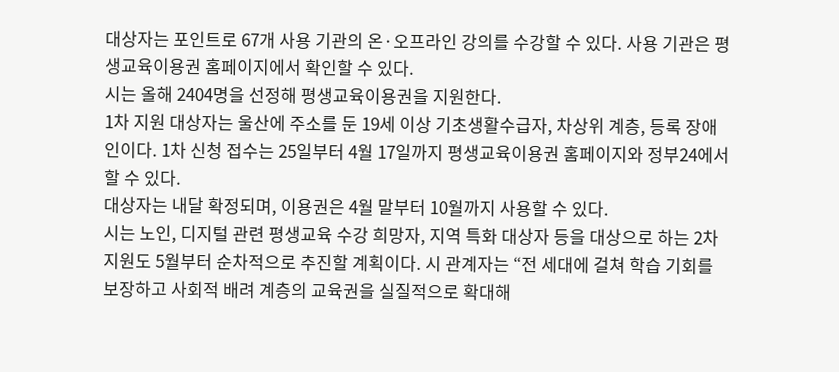대상자는 포인트로 67개 사용 기관의 온·오프라인 강의를 수강할 수 있다. 사용 기관은 평생교육이용권 홈페이지에서 확인할 수 있다.
시는 올해 2404명을 선정해 평생교육이용권을 지원한다.
1차 지원 대상자는 울산에 주소를 둔 19세 이상 기초생활수급자, 차상위 계층, 등록 장애인이다. 1차 신청 접수는 25일부터 4월 17일까지 평생교육이용권 홈페이지와 정부24에서 할 수 있다.
대상자는 내달 확정되며, 이용권은 4월 말부터 10월까지 사용할 수 있다.
시는 노인, 디지털 관련 평생교육 수강 희망자, 지역 특화 대상자 등을 대상으로 하는 2차 지원도 5월부터 순차적으로 추진할 계획이다. 시 관계자는 “전 세대에 걸쳐 학습 기회를 보장하고 사회적 배려 계층의 교육권을 실질적으로 확대해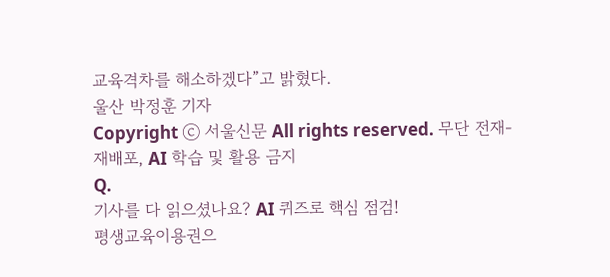교육격차를 해소하겠다”고 밝혔다.
울산 박정훈 기자
Copyright ⓒ 서울신문 All rights reserved. 무단 전재-재배포, AI 학습 및 활용 금지
Q.
기사를 다 읽으셨나요? AI 퀴즈로 핵심 점검!
평생교육이용권으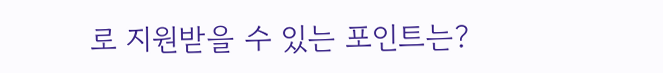로 지원받을 수 있는 포인트는?